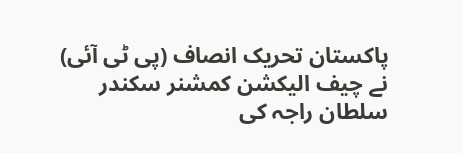پاکستان تحریک انصاف (پی ٹی آئی) نے چیف الیکشن کمشنر سکندر سلطان راجہ کی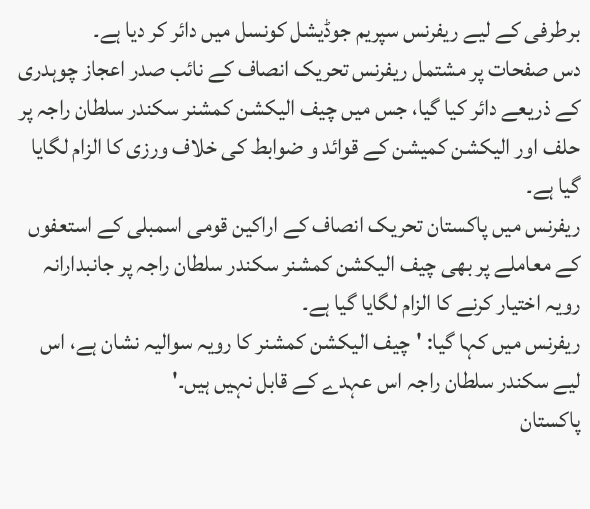برطرفی کے لیے ریفرنس سپریم جوڈیشل کونسل میں دائر کر دیا ہے۔
دس صفحات پر مشتمل ریفرنس تحریک انصاف کے نائب صدر اعجاز چوہدری کے ذریعے دائر کیا گیا، جس میں چیف الیکشن کمشنر سکندر سلطان راجہ پر حلف اور الیکشن کمیشن کے قوائد و ضوابط کی خلاف ورزی کا الزام لگایا گیا ہے۔
ریفرنس میں پاکستان تحریک انصاف کے اراکین قومی اسمبلی کے استعفوں کے معاملے پر بھی چیف الیکشن کمشنر سکندر سلطان راجہ پر جانبدارانہ رویہ اختیار کرنے کا الزام لگایا گیا ہے۔
ریفرنس میں کہا گیا: 'چیف الیکشن کمشنر کا رویہ سوالیہ نشان ہے، اس لیے سکندر سلطان راجہ اس عہدے کے قابل نہیں ہیں۔'
پاکستان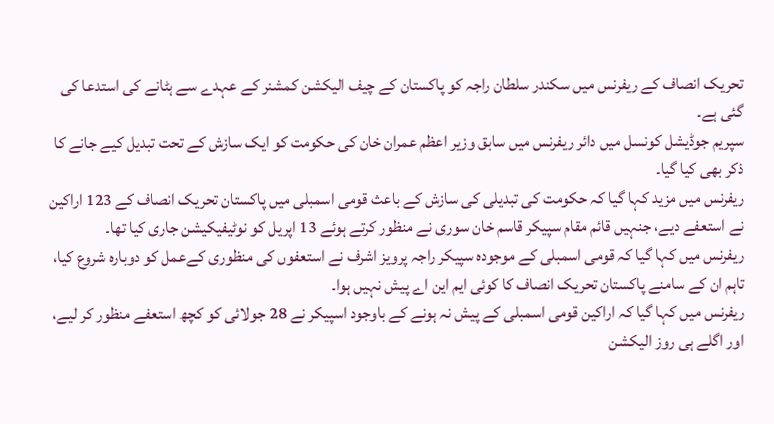تحریک انصاف کے ریفرنس میں سکندر سلطان راجہ کو پاکستان کے چیف الیکشن کمشنر کے عہدے سے ہٹانے کی استدعا کی گئی ہے۔
سپریم جوڈیشل کونسل میں دائر ریفرنس میں سابق وزیر اعظم عمران خان کی حکومت کو ایک سازش کے تحت تبدیل کیے جانے کا ذکر بھی کیا گیا۔
ریفرنس میں مزید کہا گیا کہ حکومت کی تبدیلی کی سازش کے باعث قومی اسمبلی میں پاکستان تحریک انصاف کے 123 اراکین نے استعفے دیے، جنہیں قائم مقام سپیکر قاسم خان سوری نے منظور کرتے ہوئے 13 اپریل کو نوٹیفیکیشن جاری کیا تھا۔
ریفرنس میں کہا گیا کہ قومی اسمبلی کے موجودہ سپیکر راجہ پرویز اشرف نے استعفوں کی منظوری کےعمل کو دوبارہ شروع کیا، تاہم ان کے سامنے پاکستان تحریک انصاف کا کوئی ایم این اے پیش نہیں ہوا۔
ریفرنس میں کہا گیا کہ اراکین قومی اسمبلی کے پیش نہ ہونے کے باوجود اسپیکر نے 28 جولائی کو کچھ استعفے منظور کر لیے، اور اگلے ہی روز الیکشن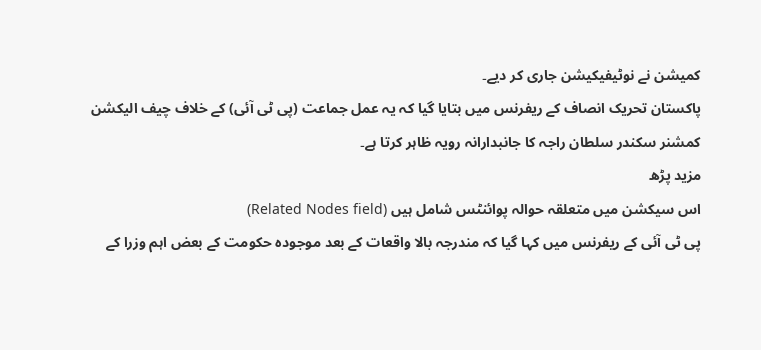کمیشن نے نوٹیفیکیشن جاری کر دیے۔
پاکستان تحریک انصاف کے ریفرنس میں بتایا گیا کہ یہ عمل جماعت (پی ٹی آئی) کے خلاف چیف الیکشن کمشنر سکندر سلطان راجہ کا جانبدارانہ رویہ ظاہر کرتا ہے۔
مزید پڑھ
اس سیکشن میں متعلقہ حوالہ پوائنٹس شامل ہیں (Related Nodes field)
پی ٹی آئی کے ریفرنس میں کہا گیا کہ مندرجہ بالا واقعات کے بعد موجودہ حکومت کے بعض اہم وزرا کے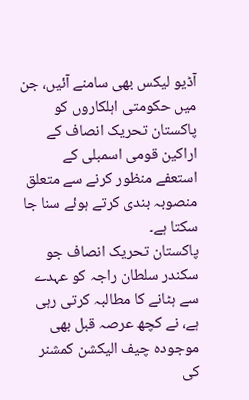آڈیو لیکس بھی سامنے آئیں، جن میں حکومتی اہلکاروں کو پاکستان تحریک انصاف کے اراکین قومی اسمبلی کے استعفے منظور کرنے سے متعلق منصوبہ بندی کرتے ہوئے سنا جا سکتا ہے۔
پاکستان تحریک انصاف جو سکندر سلطان راجہ کو عہدے سے ہٹانے کا مطالبہ کرتی رہی ہے، نے کچھ عرصہ قبل بھی موجودہ چیف الیکشن کمشنر کی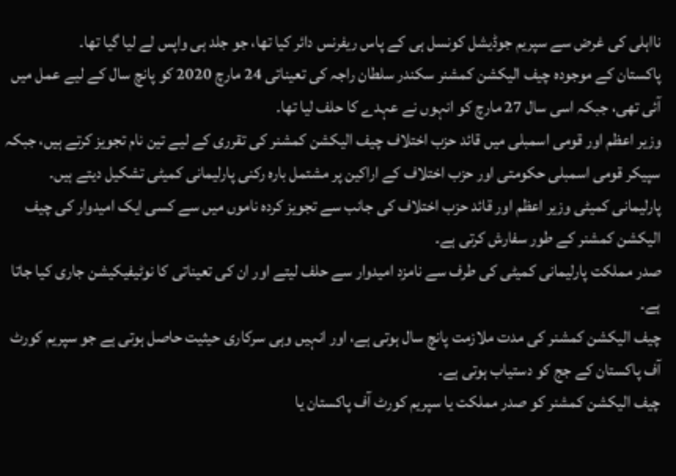نااہلی کی غرض سے سپریم جوڈیشل کونسل ہی کے پاس ریفرنس دائر کیا تھا، جو جلد ہی واپس لے لیا گیا تھا۔
پاکستان کے موجودہ چیف الیکشن کمشنر سکندر سلطان راجہ کی تعیناتی 24 مارچ 2020 کو پانچ سال کے لیے عمل میں آئی تھی، جبکہ اسی سال 27 مارچ کو انہوں نے عہدے کا حلف لیا تھا۔
وزیر اعظم اور قومی اسمبلی میں قائد حزب اختلاف چیف الیکشن کمشنر کی تقرری کے لیے تین نام تجویز کرتے ہیں، جبکہ سپیکر قومی اسمبلی حکومتی اور حزب اختلاف کے اراکین پر مشتمل بارہ رکنی پارلیمانی کمیٹی تشکیل دیتے ہیں۔
پارلیمانی کمیٹی وزیر اعظم اور قائد حزب اختلاف کی جانب سے تجویز کردہ ناموں میں سے کسی ایک امیدوار کی چیف الیکشن کمشنر کے طور سفارش کرتی ہے۔
صدر مملکت پارلیمانی کمیٹی کی طرف سے نامزد امیدوار سے حلف لیتے اور ان کی تعیناتی کا نوٹیفیکیشن جاری کیا جاتا ہے۔
چیف الیکشن کمشنر کی مدت ملازمت پانچ سال ہوتی ہے، اور انہیں وہی سرکاری حیثیت حاصل ہوتی ہے جو سپریم کورٹ آف پاکستان کے جج کو دستیاب ہوتی ہے۔
چیف الیکشن کمشنر کو صدر مملکت یا سپریم کورٹ آف پاکستان یا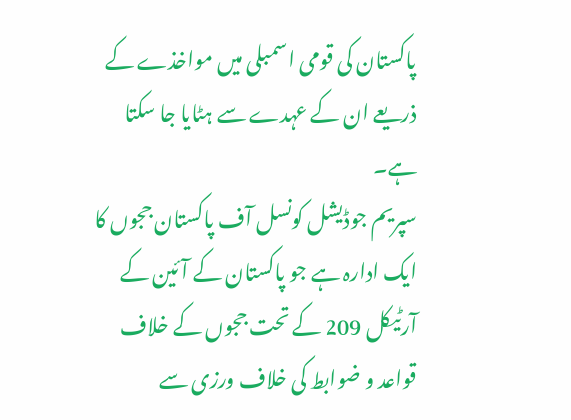پاکستان کی قومی اسمبلی میں مواخذے کے ذریعے ان کے عہدے سے ہٹایا جا سکتا ہے۔
سپریم جوڈیشل کونسل آف پاکستان ججوں کا ایک ادارہ ہے جو پاکستان کے آئین کے آرٹیکل 209 کے تحت ججوں کے خلاف قواعد و ضوابط کی خلاف ورزی سے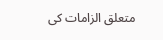متعلق الزامات کی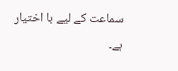سماعت کے لیے با اختیار ہے۔